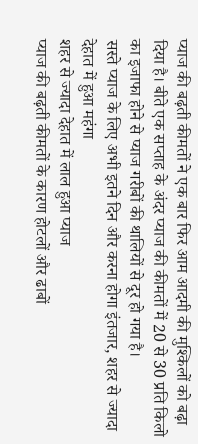प्याज की बढ़ती कीमतों ने एक बार फिर आम आदमी की मुश्किलों को बढ़ा दिया है। बीते एक सप्ताह के अंदर प्याज की कीमतों में 20 से 30 प्रति किलो का इजाफा होने से प्याज गरीबों की थालियों से दूर हो गया है।
सस्ते प्याज के लिए अभी इतने दिन और करना होगा इंतजार, शहर से ज्यादा देहात में हुआ महंगा
शहर से ज्यादा देहात में लाल हुआ प्याज
प्याज की बढ़ती कीमतों के कारण होटलों और ढाबों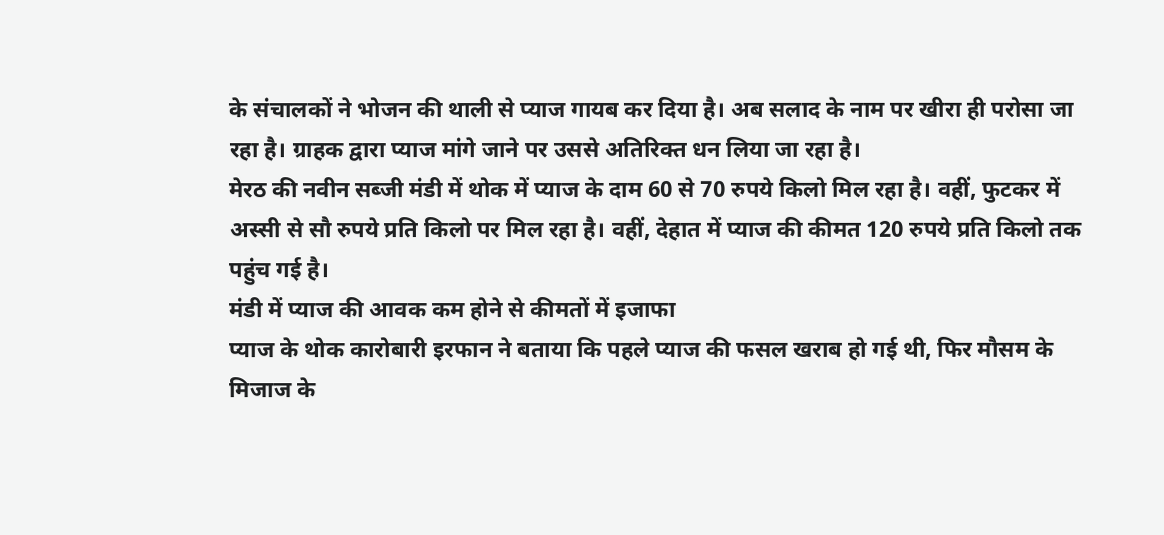के संचालकों ने भोजन की थाली से प्याज गायब कर दिया है। अब सलाद के नाम पर खीरा ही परोसा जा रहा है। ग्राहक द्वारा प्याज मांगे जाने पर उससे अतिरिक्त धन लिया जा रहा है।
मेरठ की नवीन सब्जी मंडी में थोक में प्याज के दाम 60 से 70 रुपये किलो मिल रहा है। वहीं, फुटकर में अस्सी से सौ रुपये प्रति किलो पर मिल रहा है। वहीं, देहात में प्याज की कीमत 120 रुपये प्रति किलो तक पहुंच गई है।
मंडी में प्याज की आवक कम होने से कीमतों में इजाफा
प्याज के थोक कारोबारी इरफान ने बताया कि पहले प्याज की फसल खराब हो गई थी, फिर मौसम के मिजाज के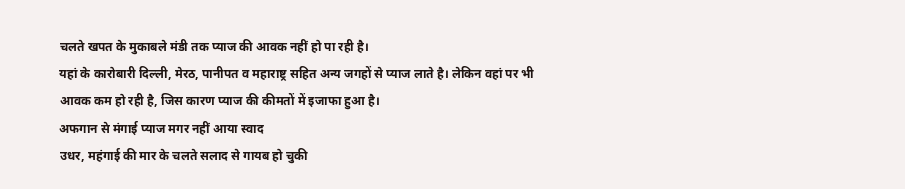चलते खपत के मुकाबले मंडी तक प्याज की आवक नहीं हो पा रही है।
यहां के कारोबारी दिल्ली, मेरठ, पानीपत व महाराष्ट्र सहित अन्य जगहों से प्याज लाते है। लेकिन वहां पर भी आवक कम हो रही है, जिस कारण प्याज की कीमतों में इजाफा हुआ है।
अफगान से मंगाई प्याज मगर नहीं आया स्वाद
उधर, महंगाई की मार के चलते सलाद से गायब हो चुकी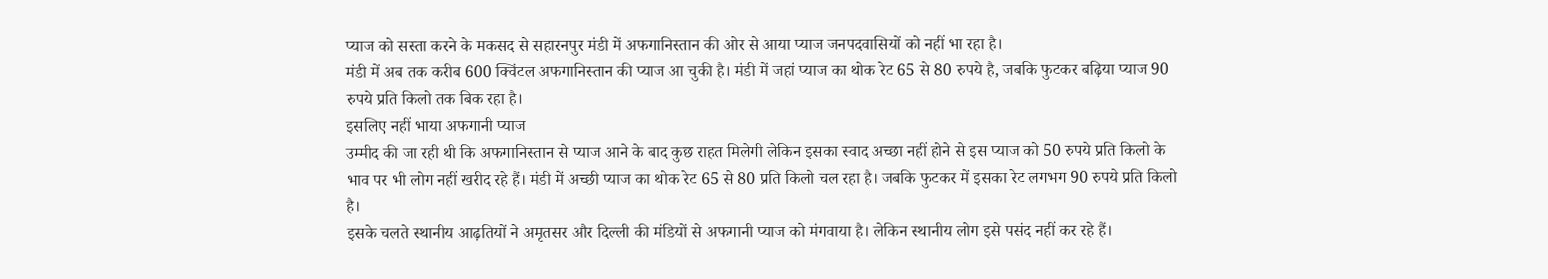प्याज को सस्ता करने के मकसद से सहारनपुर मंडी में अफगानिस्तान की ओर से आया प्याज जनपदवासियों को नहीं भा रहा है।
मंडी में अब तक करीब 600 क्विंटल अफगानिस्तान की प्याज आ चुकी है। मंडी में जहां प्याज का थोक रेट 65 से 80 रुपये है, जबकि फुटकर बढ़िया प्याज 90 रुपये प्रति किलो तक बिक रहा है।
इसलिए नहीं भाया अफगानी प्याज
उम्मीद की जा रही थी कि अफगानिस्तान से प्याज आने के बाद कुछ राहत मिलेगी लेकिन इसका स्वाद अच्छा नहीं होने से इस प्याज को 50 रुपये प्रति किलो के भाव पर भी लोग नहीं खरीद रहे हैं। मंडी में अच्छी प्याज का थोक रेट 65 से 80 प्रति किलो चल रहा है। जबकि फुटकर में इसका रेट लगभग 90 रुपये प्रति किलो है।
इसके चलते स्थानीय आढ़तियों ने अमृतसर और दिल्ली की मंडियों से अफगानी प्याज को मंगवाया है। लेकिन स्थानीय लोग इसे पसंद नहीं कर रहे हैं।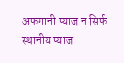अफगानी प्याज न सिर्फ स्थानीय प्याज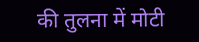की तुलना में मोटी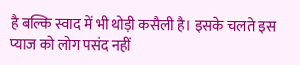है बल्कि स्वाद में भी थोड़ी कसैली है। इसके चलते इस प्याज को लोग पसंद नहीं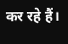कर रहे हैं।